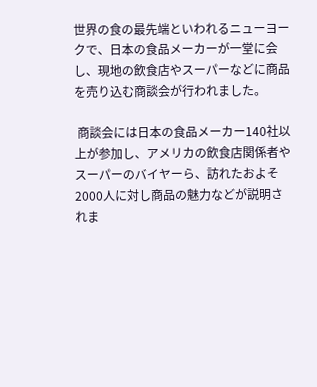世界の食の最先端といわれるニューヨークで、日本の食品メーカーが一堂に会し、現地の飲食店やスーパーなどに商品を売り込む商談会が行われました。

 商談会には日本の食品メーカー140社以上が参加し、アメリカの飲食店関係者やスーパーのバイヤーら、訪れたおよそ2000人に対し商品の魅力などが説明されま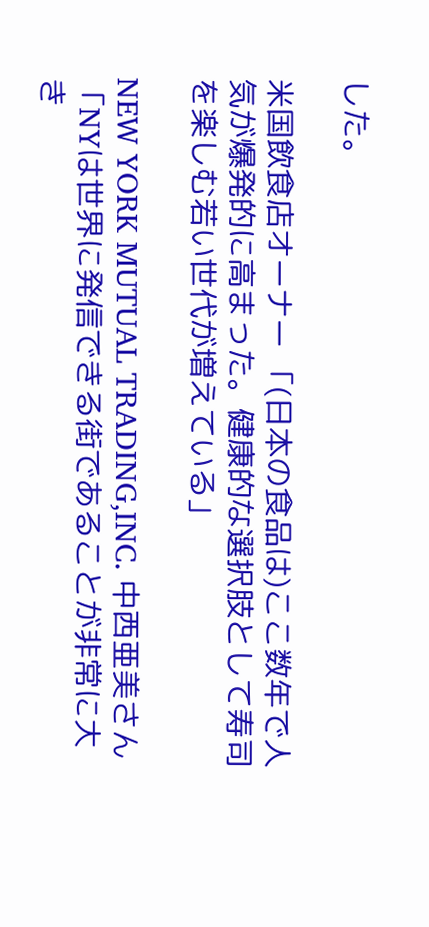した。

米国飲食店オーナー 「(日本の食品は)ここ数年で人気が爆発的に高まった。健康的な選択肢として寿司を楽しむ若い世代が増えている」

NEW YORK MUTUAL TRADING,INC. 中西亜美さん 「NYは世界に発信できる街であることが非常に大き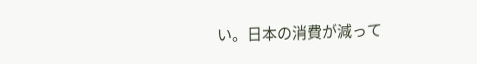い。日本の消費が減って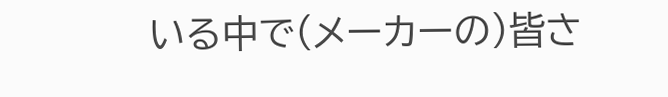いる中で(メーカーの)皆さ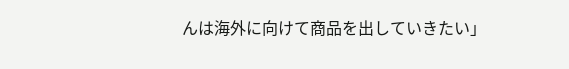んは海外に向けて商品を出していきたい」